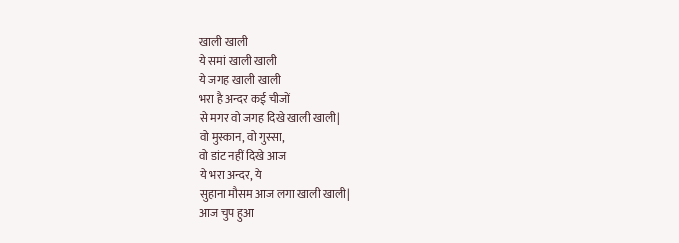खाली खाली
ये समां खाली खाली
ये जगह खाली खाली
भरा है अन्दर कई चीजों
से मगर वो जगह दिखे खाली खाली|
वो मुस्कान, वो गुस्सा,
वो डांट नहीं दिखे आज
ये भरा अन्दर, ये
सुहाना मौसम आज लगा खाली खाली|
आज चुप हुआ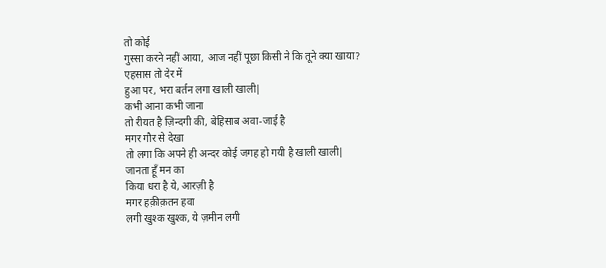तो कोई
गुस्सा करने नहीं आया, आज नहीं पूछा किसी ने कि तूने क्या खाया?
एहसास तो देर में
हुआ पर, भरा बर्तन लगा खाली खाली|
कभी आना कभी जाना
तो रीयत है ज़िन्दगी की, बेहिसाब अवा-जाई है
मगर गौर से देखा
तो लगा कि अपने ही अन्दर कोई जगह हो गयी है खाली खाली|
जानता हूँ मन का
किया धरा है ये, आरज़ी है
मगर हक़ीक़तन हवा
लगी खुश्क खुश्क, ये ज़मीन लगी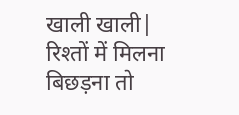खाली खाली|
रिश्तों में मिलना
बिछड़ना तो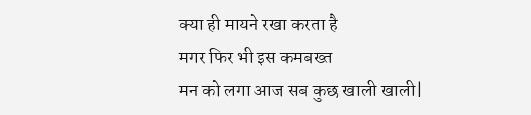क्या ही मायने रखा करता है
मगर फिर भी इस कमबख्त
मन को लगा आज सब कुछ खाली खाली|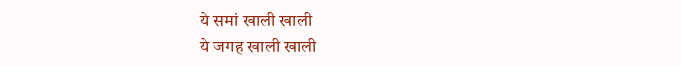ये समां खाली खाली
ये जगह खाली खाली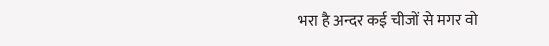भरा है अन्दर कई चीजों से मगर वो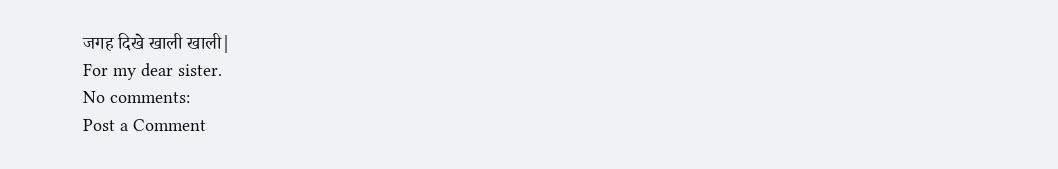जगह दिखे खाली खाली|
For my dear sister.
No comments:
Post a Comment